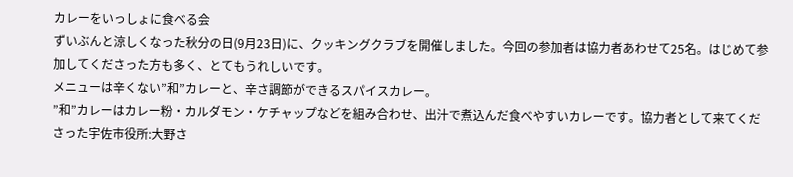カレーをいっしょに食べる会
ずいぶんと涼しくなった秋分の日(9月23日)に、クッキングクラブを開催しました。今回の参加者は協力者あわせて25名。はじめて参加してくださった方も多く、とてもうれしいです。
メニューは辛くない”和”カレーと、辛さ調節ができるスパイスカレー。
”和”カレーはカレー粉・カルダモン・ケチャップなどを組み合わせ、出汁で煮込んだ食べやすいカレーです。協力者として来てくださった宇佐市役所:大野さ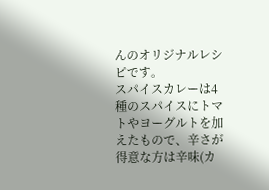んのオリジナルレシピです。
スパイスカレーは4種のスパイスにトマトやヨーグルトを加えたもので、辛さが得意な方は辛味(カ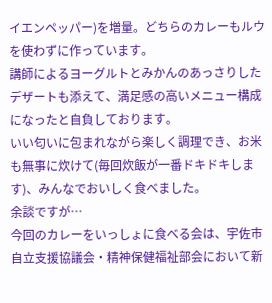イエンペッパー)を増量。どちらのカレーもルウを使わずに作っています。
講師によるヨーグルトとみかんのあっさりしたデザートも添えて、満足感の高いメニュー構成になったと自負しております。
いい匂いに包まれながら楽しく調理でき、お米も無事に炊けて(毎回炊飯が一番ドキドキします)、みんなでおいしく食べました。
余談ですが…
今回のカレーをいっしょに食べる会は、宇佐市自立支援協議会・精神保健福祉部会において新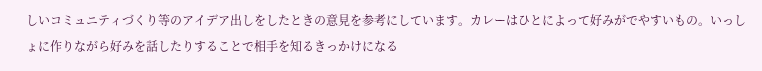しいコミュニティづくり等のアイデア出しをしたときの意見を参考にしています。カレーはひとによって好みがでやすいもの。いっしょに作りながら好みを話したりすることで相手を知るきっかけになる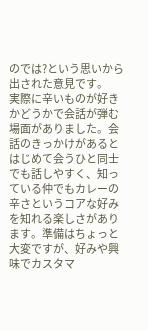のでは?という思いから出された意見です。
実際に辛いものが好きかどうかで会話が弾む場面がありました。会話のきっかけがあるとはじめて会うひと同士でも話しやすく、知っている仲でもカレーの辛さというコアな好みを知れる楽しさがあります。準備はちょっと大変ですが、好みや興味でカスタマ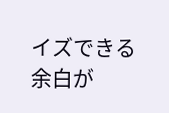イズできる余白が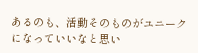あるのも、活動そのものがユニークになっていいなと思い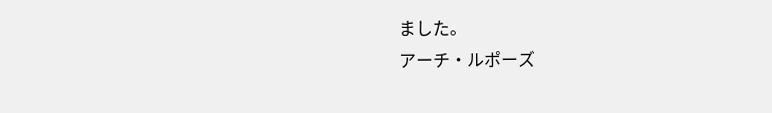ました。
アーチ・ルポーズ